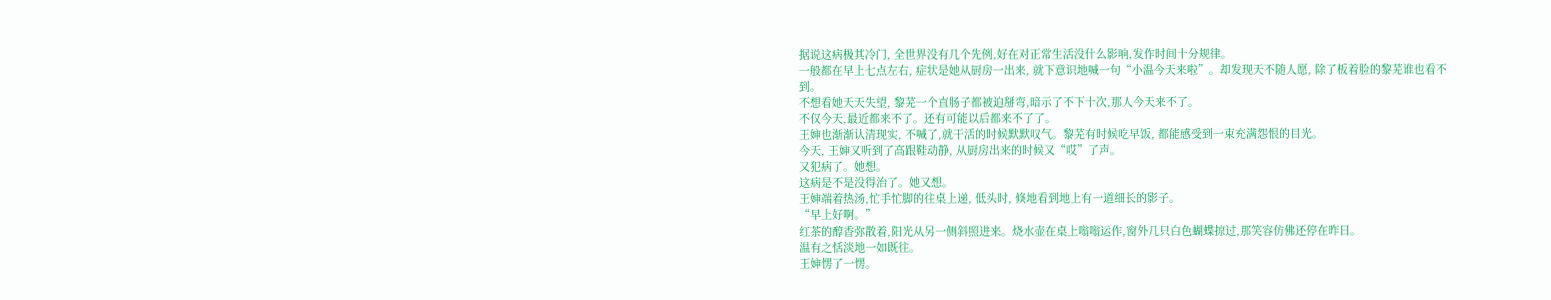据说这病极其冷门, 全世界没有几个先例,好在对正常生活没什么影响,发作时间十分规律。
一般都在早上七点左右, 症状是她从厨房一出来, 就下意识地喊一句“小温今天来啦”。却发现天不随人愿, 除了板着脸的黎芜谁也看不到。
不想看她天天失望, 黎芜一个直肠子都被迫掰弯,暗示了不下十次,那人今天来不了。
不仅今天,最近都来不了。还有可能以后都来不了了。
王婶也渐渐认清现实, 不喊了,就干活的时候默默叹气。黎芜有时候吃早饭, 都能感受到一束充满怨恨的目光。
今天, 王婶又听到了高跟鞋动静, 从厨房出来的时候又“哎”了声。
又犯病了。她想。
这病是不是没得治了。她又想。
王婶端着热汤,忙手忙脚的往桌上递, 低头时, 倏地看到地上有一道细长的影子。
“早上好啊。”
红茶的醇香弥散着,阳光从另一侧斜照进来。烧水壶在桌上嗡嗡运作,窗外几只白色蝴蝶掠过,那笑容仿佛还停在昨日。
温有之恬淡地一如既往。
王婶愣了一愣。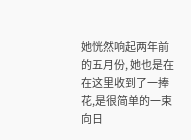她恍然响起两年前的五月份, 她也是在在这里收到了一捧花,是很简单的一束向日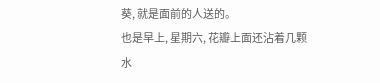葵, 就是面前的人送的。
也是早上, 星期六, 花瓣上面还沾着几颗水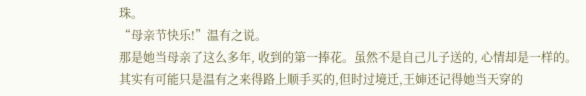珠。
“母亲节快乐!”温有之说。
那是她当母亲了这么多年, 收到的第一捧花。虽然不是自己儿子送的, 心情却是一样的。
其实有可能只是温有之来得路上顺手买的,但时过境迁,王婶还记得她当天穿的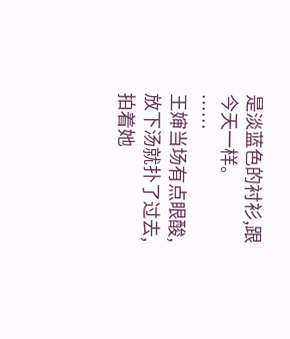是淡蓝色的衬衫,跟今天一样。
……
王婶当场有点眼酸,放下汤就扑了过去,拍着她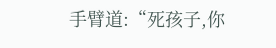手臂道:“死孩子,你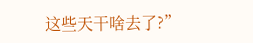这些天干啥去了?”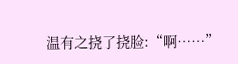温有之挠了挠脸:“啊……”